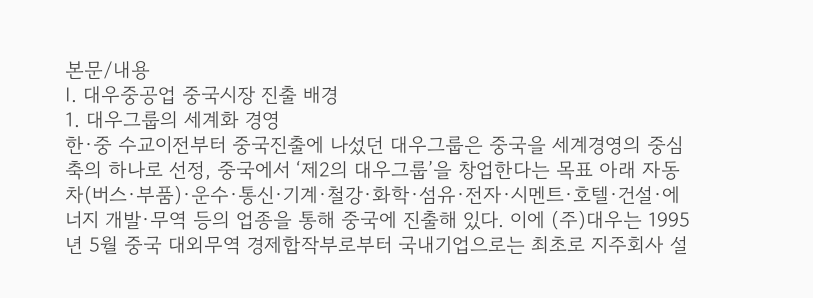본문/내용
Ⅰ. 대우중공업 중국시장 진출 배경
1. 대우그룹의 세계화 경영
한·중 수교이전부터 중국진출에 나섰던 대우그룹은 중국을 세계경영의 중심축의 하나로 선정, 중국에서 ‘제2의 대우그룹’을 창업한다는 목표 아래 자동차(버스·부품)·운수·통신·기계·철강·화학·섬유·전자·시멘트·호텔·건설·에너지 개발·무역 등의 업종을 통해 중국에 진출해 있다. 이에 (주)대우는 1995년 5월 중국 대외무역 경제합작부로부터 국내기업으로는 최초로 지주회사 설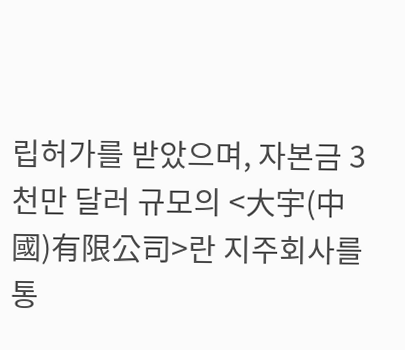립허가를 받았으며, 자본금 3천만 달러 규모의 <大宇(中國)有限公司>란 지주회사를 통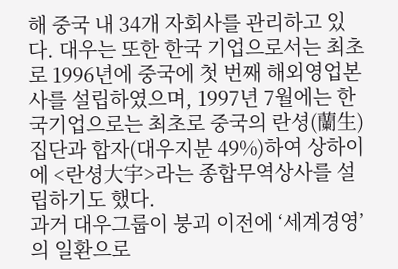해 중국 내 34개 자회사를 관리하고 있다. 대우는 또한 한국 기업으로서는 최초로 1996년에 중국에 첫 번째 해외영업본사를 설립하였으며, 1997년 7월에는 한국기업으로는 최초로 중국의 란셩(蘭生)집단과 합자(대우지분 49%)하여 상하이에 <란셩大宇>라는 종합무역상사를 설립하기도 했다.
과거 대우그룹이 붕괴 이전에 ‘세계경영’의 일환으로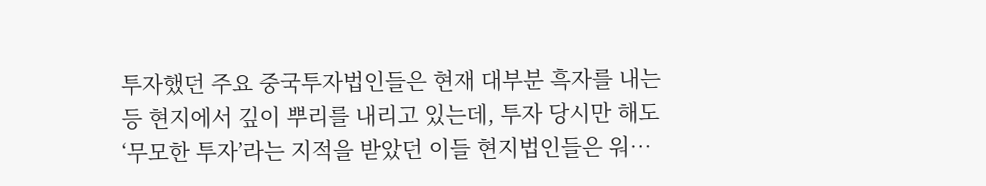투자했던 주요 중국투자법인들은 현재 대부분 흑자를 내는 등 현지에서 깊이 뿌리를 내리고 있는데, 투자 당시만 해도 ‘무모한 투자’라는 지적을 받았던 이들 현지법인들은 워…